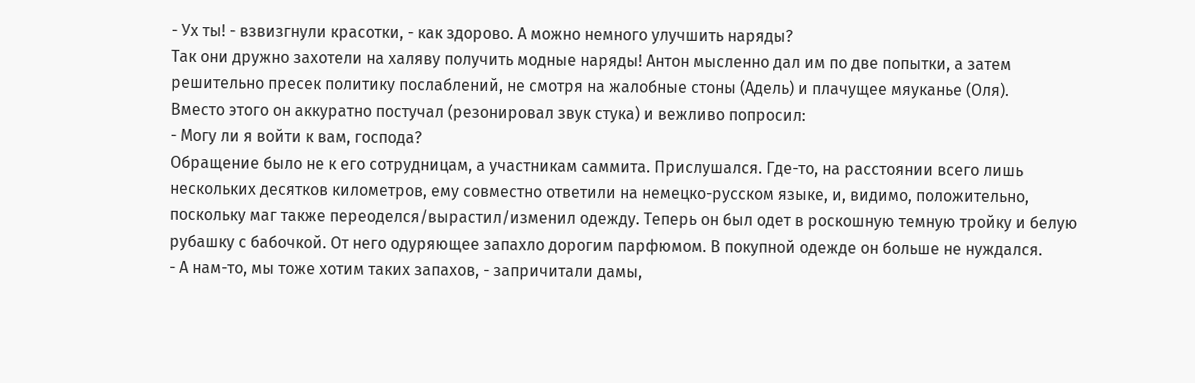- Ух ты! - взвизгнули красотки, - как здорово. А можно немного улучшить наряды?
Так они дружно захотели на халяву получить модные наряды! Антон мысленно дал им по две попытки, а затем решительно пресек политику послаблений, не смотря на жалобные стоны (Адель) и плачущее мяуканье (Оля).
Вместо этого он аккуратно постучал (резонировал звук стука) и вежливо попросил:
- Могу ли я войти к вам, господа?
Обращение было не к его сотрудницам, а участникам саммита. Прислушался. Где-то, на расстоянии всего лишь нескольких десятков километров, ему совместно ответили на немецко-русском языке, и, видимо, положительно, поскольку маг также переоделся/вырастил/изменил одежду. Теперь он был одет в роскошную темную тройку и белую рубашку с бабочкой. От него одуряющее запахло дорогим парфюмом. В покупной одежде он больше не нуждался.
- А нам-то, мы тоже хотим таких запахов, - запричитали дамы,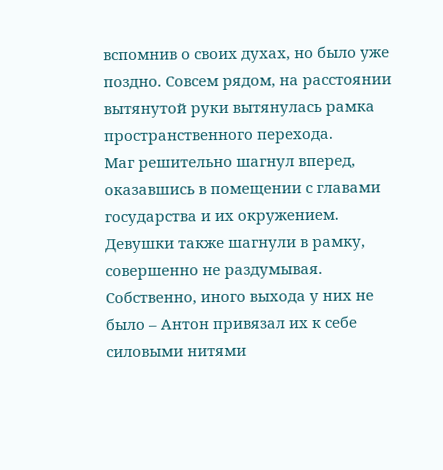вспомнив о своих духах, но было уже поздно. Совсем рядом, на расстоянии вытянутой руки вытянулась рамка пространственного перехода.
Маг решительно шагнул вперед, оказавшись в помещении с главами государства и их окружением. Девушки также шагнули в рамку, совершенно не раздумывая. Собственно, иного выхода у них не было – Антон привязал их к себе силовыми нитями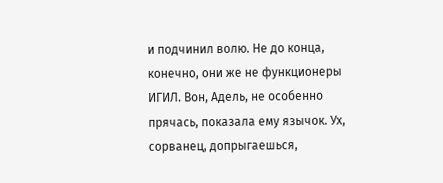и подчинил волю. Не до конца, конечно, они же не функционеры ИГИЛ. Вон, Адель, не особенно прячась, показала ему язычок. Ух, сорванец, допрыгаешься,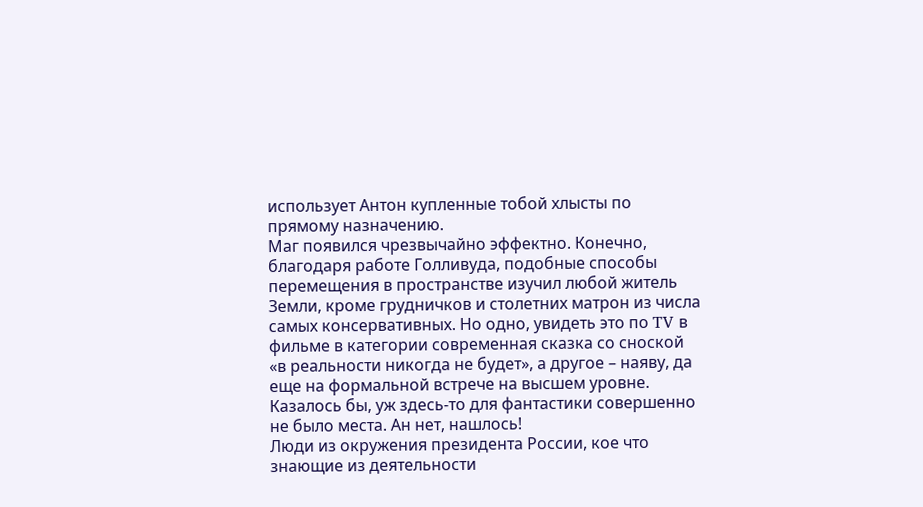использует Антон купленные тобой хлысты по прямому назначению.
Маг появился чрезвычайно эффектно. Конечно, благодаря работе Голливуда, подобные способы перемещения в пространстве изучил любой житель Земли, кроме грудничков и столетних матрон из числа самых консервативных. Но одно, увидеть это по TV в фильме в категории современная сказка со сноской «в реальности никогда не будет», а другое – наяву, да еще на формальной встрече на высшем уровне. Казалось бы, уж здесь-то для фантастики совершенно не было места. Ан нет, нашлось!
Люди из окружения президента России, кое что знающие из деятельности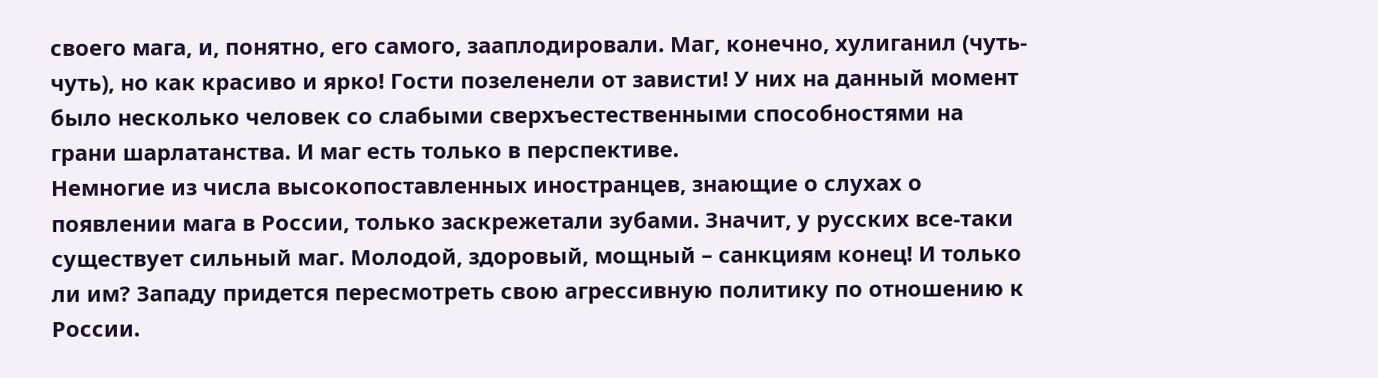своего мага, и, понятно, его самого, зааплодировали. Маг, конечно, хулиганил (чуть-чуть), но как красиво и ярко! Гости позеленели от зависти! У них на данный момент было несколько человек со слабыми сверхъестественными способностями на грани шарлатанства. И маг есть только в перспективе.
Немногие из числа высокопоставленных иностранцев, знающие о слухах о появлении мага в России, только заскрежетали зубами. Значит, у русских все-таки существует сильный маг. Молодой, здоровый, мощный – санкциям конец! И только ли им? Западу придется пересмотреть свою агрессивную политику по отношению к России.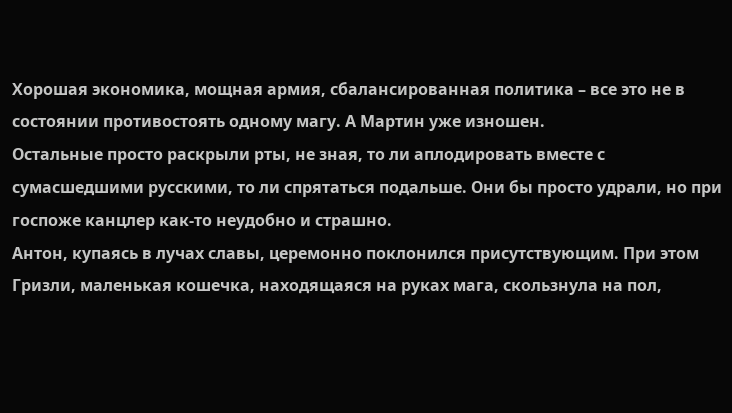Хорошая экономика, мощная армия, сбалансированная политика – все это не в состоянии противостоять одному магу. А Мартин уже изношен.
Остальные просто раскрыли рты, не зная, то ли аплодировать вместе с сумасшедшими русскими, то ли спрятаться подальше. Они бы просто удрали, но при госпоже канцлер как-то неудобно и страшно.
Антон, купаясь в лучах славы, церемонно поклонился присутствующим. При этом Гризли, маленькая кошечка, находящаяся на руках мага, скользнула на пол,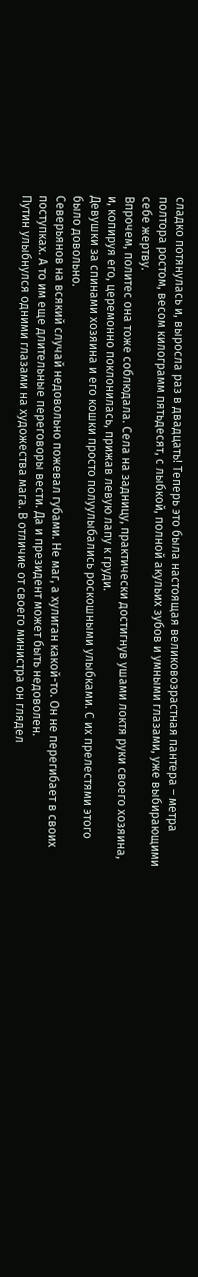сладко потянулась и, выросла раз в двадцать! Теперь это была настоящая великовозрастная пантера – метра полтора ростом, весом килограмм пятьдесят, с лыбкой, полной акульих зубов и умными глазами, уже выбирающими себе жертву.
Впрочем, политес она тоже соблюдала. Села на задницу, практически достигнув ушами локтя руки своего хозяина, и, копируя его, церемонно поклонилась, прижав левую лапу к груди.
Девушки за спинами хозяина и его кошки просто полуулыбались роскошными улыбками. С их прелестями этого было довольно.
Северьянов на всякий случай недовольно пожевал губами. Не маг, а хулиган какой-то. Он не перегибает в своих поступках. А то им еще длительные переговоры вести. Да и президент может быть недоволен.
Путин улыбнулся одними глазами на художества мага. В отличие от своего министра он глядел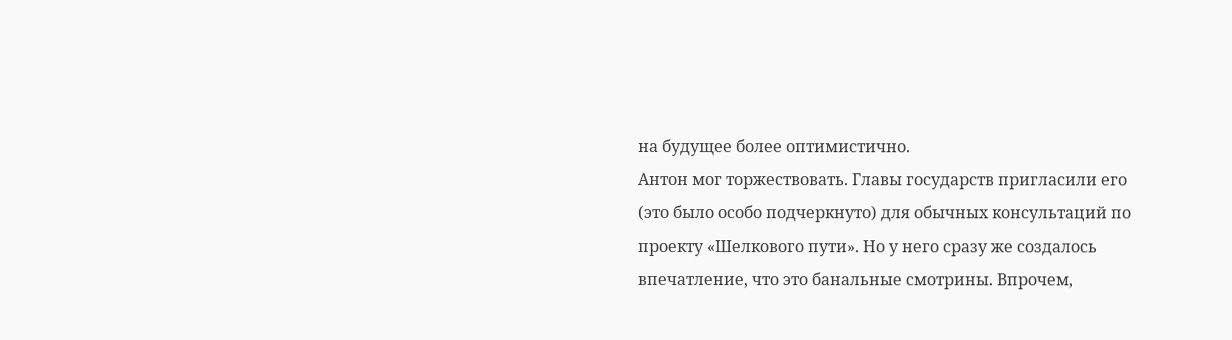на будущее более оптимистично.
Антон мог торжествовать. Главы государств пригласили его (это было особо подчеркнуто) для обычных консультаций по проекту «Шелкового пути». Но у него сразу же создалось впечатление, что это банальные смотрины. Впрочем,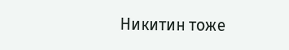Никитин тоже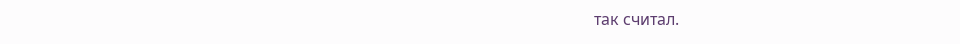так считал.